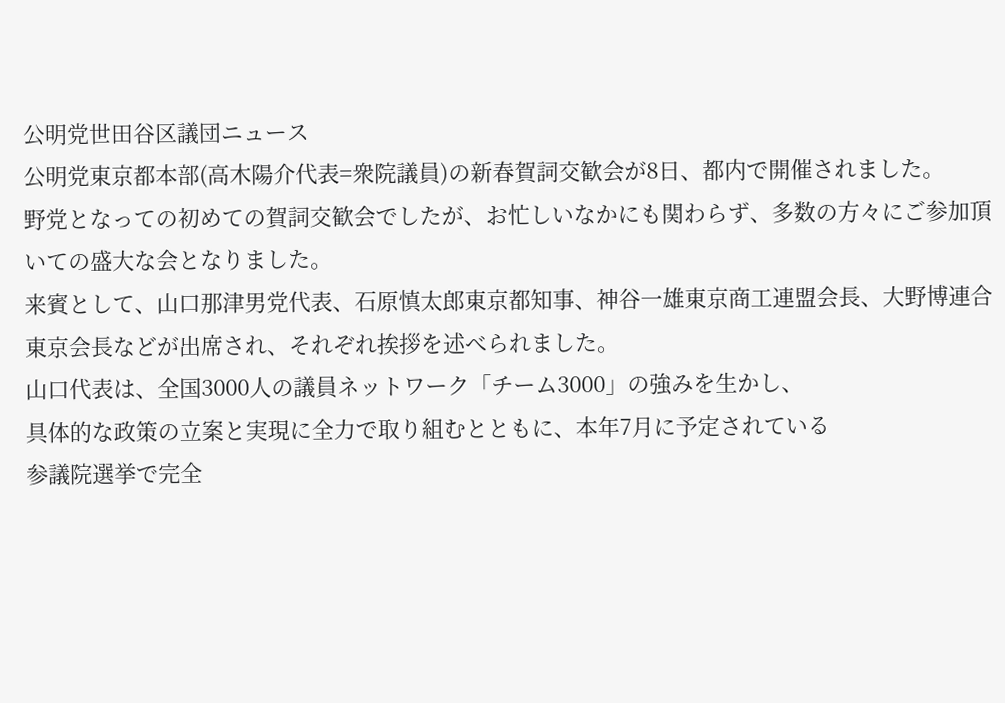公明党世田谷区議団ニュース
公明党東京都本部(高木陽介代表=衆院議員)の新春賀詞交歓会が8日、都内で開催されました。
野党となっての初めての賀詞交歓会でしたが、お忙しいなかにも関わらず、多数の方々にご参加頂いての盛大な会となりました。
来賓として、山口那津男党代表、石原慎太郎東京都知事、神谷一雄東京商工連盟会長、大野博連合東京会長などが出席され、それぞれ挨拶を述べられました。
山口代表は、全国3000人の議員ネットワーク「チーム3000」の強みを生かし、
具体的な政策の立案と実現に全力で取り組むとともに、本年7月に予定されている
参議院選挙で完全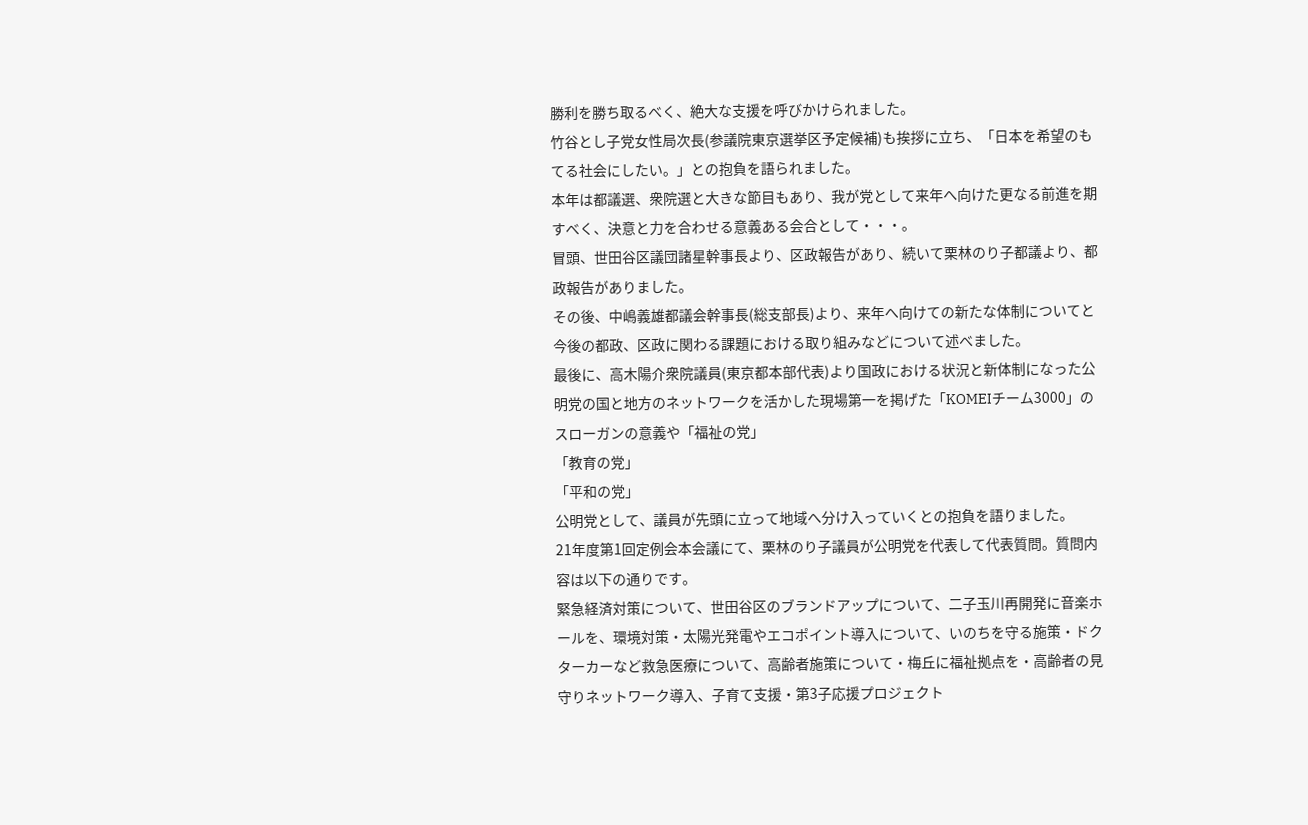勝利を勝ち取るべく、絶大な支援を呼びかけられました。
竹谷とし子党女性局次長(参議院東京選挙区予定候補)も挨拶に立ち、「日本を希望のもてる社会にしたい。」との抱負を語られました。
本年は都議選、衆院選と大きな節目もあり、我が党として来年へ向けた更なる前進を期すべく、決意と力を合わせる意義ある会合として・・・。
冒頭、世田谷区議団諸星幹事長より、区政報告があり、続いて栗林のり子都議より、都政報告がありました。
その後、中嶋義雄都議会幹事長(総支部長)より、来年へ向けての新たな体制についてと今後の都政、区政に関わる課題における取り組みなどについて述べました。
最後に、高木陽介衆院議員(東京都本部代表)より国政における状況と新体制になった公明党の国と地方のネットワークを活かした現場第一を掲げた「KOMEIチーム3000」のスローガンの意義や「福祉の党」
「教育の党」
「平和の党」
公明党として、議員が先頭に立って地域へ分け入っていくとの抱負を語りました。
21年度第1回定例会本会議にて、栗林のり子議員が公明党を代表して代表質問。質問内容は以下の通りです。
緊急経済対策について、世田谷区のブランドアップについて、二子玉川再開発に音楽ホールを、環境対策・太陽光発電やエコポイント導入について、いのちを守る施策・ドクターカーなど救急医療について、高齢者施策について・梅丘に福祉拠点を・高齢者の見守りネットワーク導入、子育て支援・第3子応援プロジェクト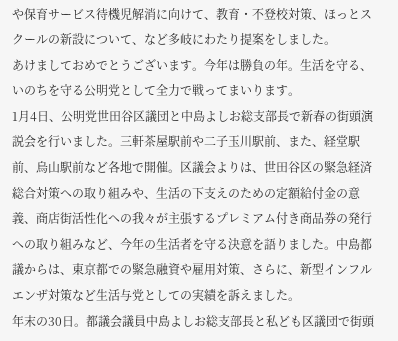や保育サービス待機児解消に向けて、教育・不登校対策、ほっとスクールの新設について、など多岐にわたり提案をしました。
あけましておめでとうございます。今年は勝負の年。生活を守る、いのちを守る公明党として全力で戦ってまいります。
1月4日、公明党世田谷区議団と中島よしお総支部長で新春の街頭演説会を行いました。三軒茶屋駅前や二子玉川駅前、また、経堂駅前、烏山駅前など各地で開催。区議会よりは、世田谷区の緊急経済総合対策への取り組みや、生活の下支えのための定額給付金の意義、商店街活性化への我々が主張するプレミアム付き商品券の発行への取り組みなど、今年の生活者を守る決意を語りました。中島都議からは、東京都での緊急融資や雇用対策、さらに、新型インフルエンザ対策など生活与党としての実績を訴えました。
年末の30日。都議会議員中島よしお総支部長と私ども区議団で街頭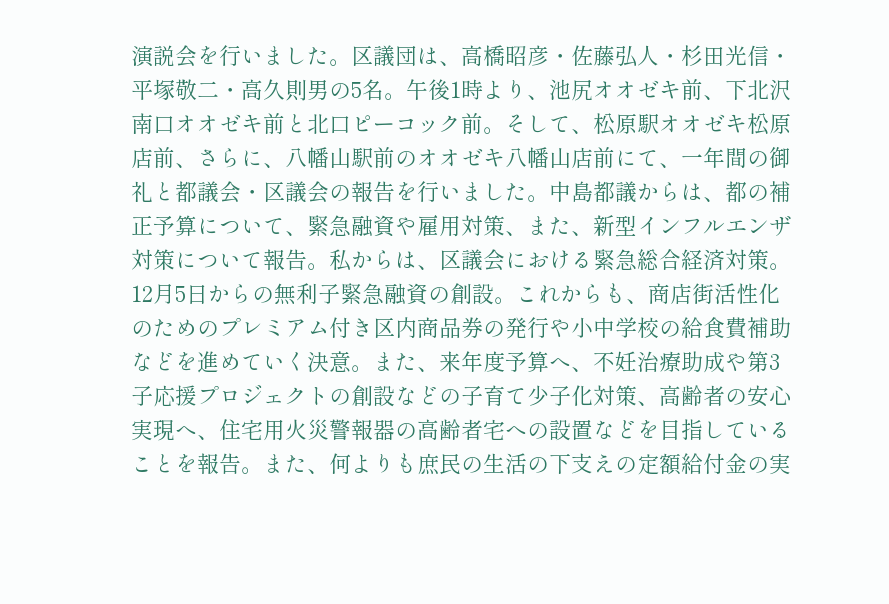演説会を行いました。区議団は、高橋昭彦・佐藤弘人・杉田光信・平塚敬二・高久則男の5名。午後1時より、池尻オオゼキ前、下北沢南口オオゼキ前と北口ピーコック前。そして、松原駅オオゼキ松原店前、さらに、八幡山駅前のオオゼキ八幡山店前にて、一年間の御礼と都議会・区議会の報告を行いました。中島都議からは、都の補正予算について、緊急融資や雇用対策、また、新型インフルエンザ対策について報告。私からは、区議会における緊急総合経済対策。12月5日からの無利子緊急融資の創設。これからも、商店街活性化のためのプレミアム付き区内商品券の発行や小中学校の給食費補助などを進めていく決意。また、来年度予算へ、不妊治療助成や第3子応援プロジェクトの創設などの子育て少子化対策、高齢者の安心実現へ、住宅用火災警報器の高齢者宅への設置などを目指していることを報告。また、何よりも庶民の生活の下支えの定額給付金の実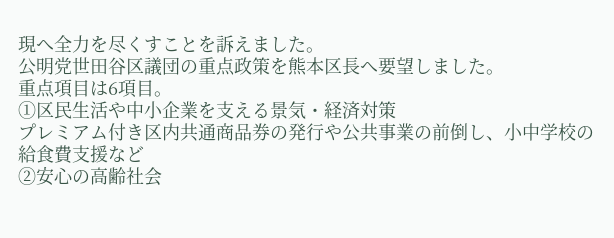現へ全力を尽くすことを訴えました。
公明党世田谷区議団の重点政策を熊本区長へ要望しました。
重点項目は6項目。
①区民生活や中小企業を支える景気・経済対策
プレミアム付き区内共通商品券の発行や公共事業の前倒し、小中学校の給食費支援など
②安心の高齢社会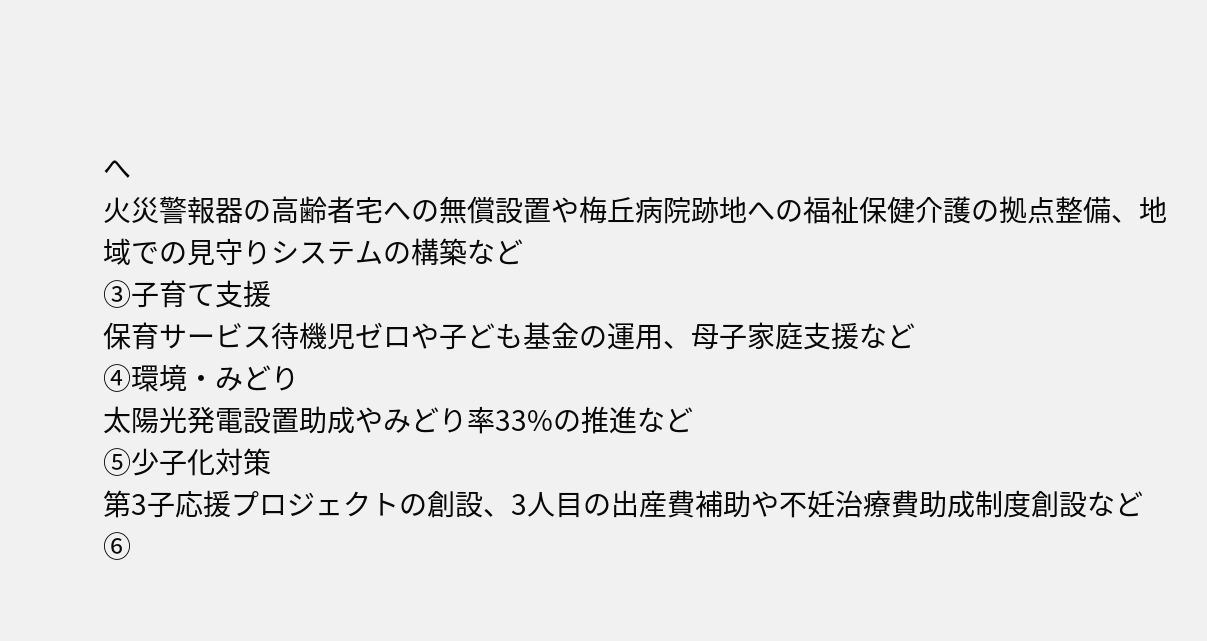へ
火災警報器の高齢者宅への無償設置や梅丘病院跡地への福祉保健介護の拠点整備、地域での見守りシステムの構築など
③子育て支援
保育サービス待機児ゼロや子ども基金の運用、母子家庭支援など
④環境・みどり
太陽光発電設置助成やみどり率33%の推進など
⑤少子化対策
第3子応援プロジェクトの創設、3人目の出産費補助や不妊治療費助成制度創設など
⑥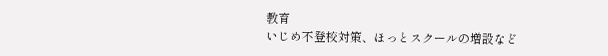教育
いじめ不登校対策、ほっとスクールの増設など